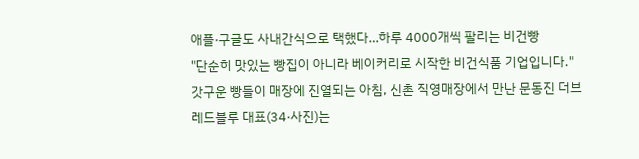애플·구글도 사내간식으로 택했다…하루 4000개씩 팔리는 비건빵
"단순히 맛있는 빵집이 아니라 베이커리로 시작한 비건식품 기업입니다." 갓구운 빵들이 매장에 진열되는 아침, 신촌 직영매장에서 만난 문동진 더브레드블루 대표(34·사진)는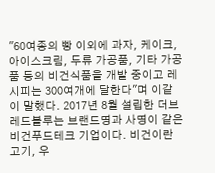"60여종의 빵 이외에 과자, 케이크, 아이스크림, 두류 가공품, 기타 가공품 등의 비건식품을 개발 중이고 레시피는 300여개에 달한다"며 이같이 말했다. 2017년 8월 설립한 더브레드블루는 브랜드명과 사명이 같은 비건푸드테크 기업이다. 비건이란 고기, 우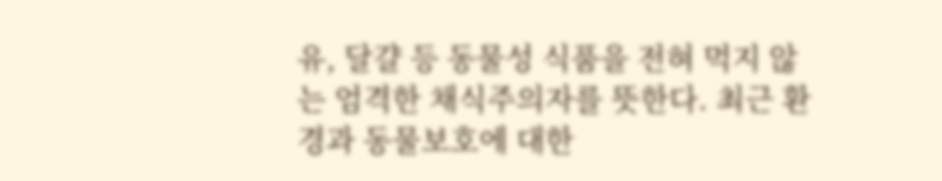유, 달걀 등 동물성 식품을 전혀 먹지 않는 엄격한 채식주의자를 뜻한다. 최근 환경과 동물보호에 대한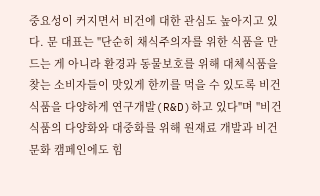중요성이 커지면서 비건에 대한 관심도 높아지고 있다. 문 대표는 "단순히 채식주의자를 위한 식품을 만드는 게 아니라 환경과 동물보호를 위해 대체식품을 찾는 소비자들이 맛있게 한끼를 먹을 수 있도록 비건식품을 다양하게 연구개발(R&D)하고 있다"며 "비건식품의 다양화와 대중화를 위해 원재료 개발과 비건문화 캠페인에도 힘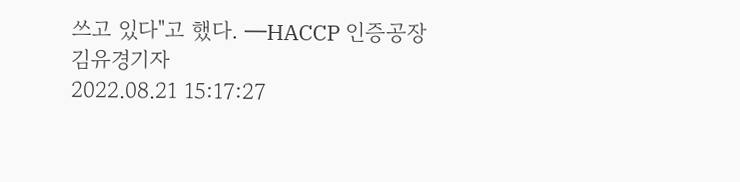쓰고 있다"고 했다. ━HACCP 인증공장
김유경기자
2022.08.21 15:17:27